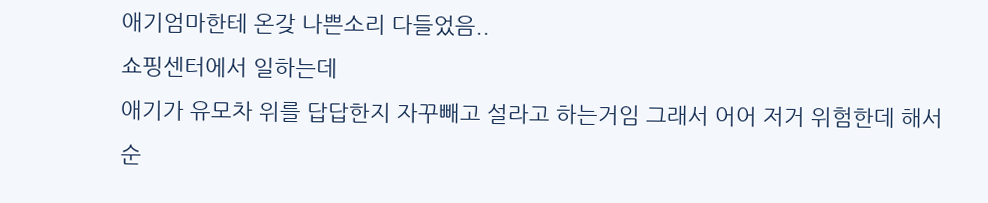애기엄마한테 온갖 나쁜소리 다들었음..
쇼핑센터에서 일하는데
애기가 유모차 위를 답답한지 자꾸빼고 설라고 하는거임 그래서 어어 저거 위험한데 해서
순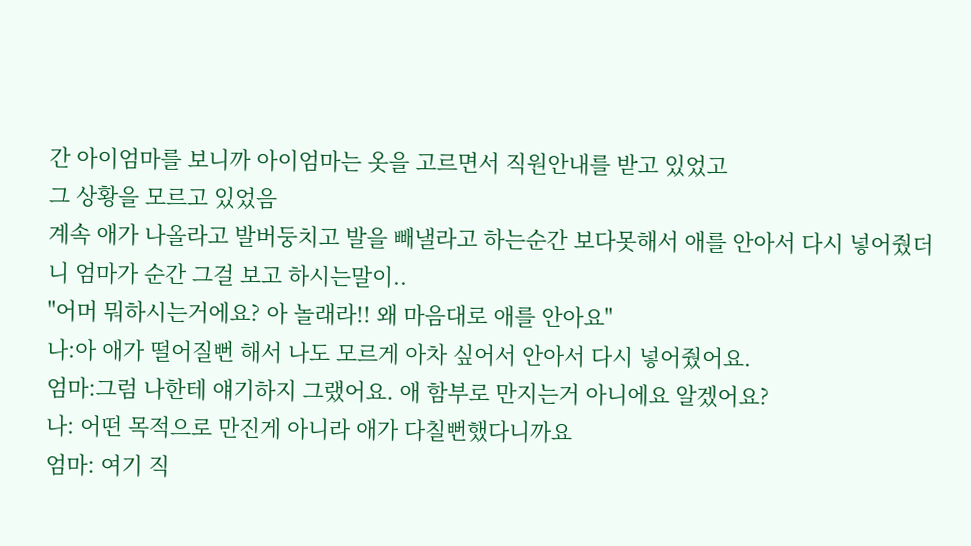간 아이엄마를 보니까 아이엄마는 옷을 고르면서 직원안내를 받고 있었고
그 상황을 모르고 있었음
계속 애가 나올라고 발버둥치고 발을 빼낼라고 하는순간 보다못해서 애를 안아서 다시 넣어줬더니 엄마가 순간 그걸 보고 하시는말이..
"어머 뭐하시는거에요? 아 놀래라!! 왜 마음대로 애를 안아요"
나:아 애가 떨어질뻔 해서 나도 모르게 아차 싶어서 안아서 다시 넣어줬어요.
엄마:그럼 나한테 얘기하지 그랬어요. 애 함부로 만지는거 아니에요 알겠어요?
나: 어떤 목적으로 만진게 아니라 애가 다칠뻔했다니까요
엄마: 여기 직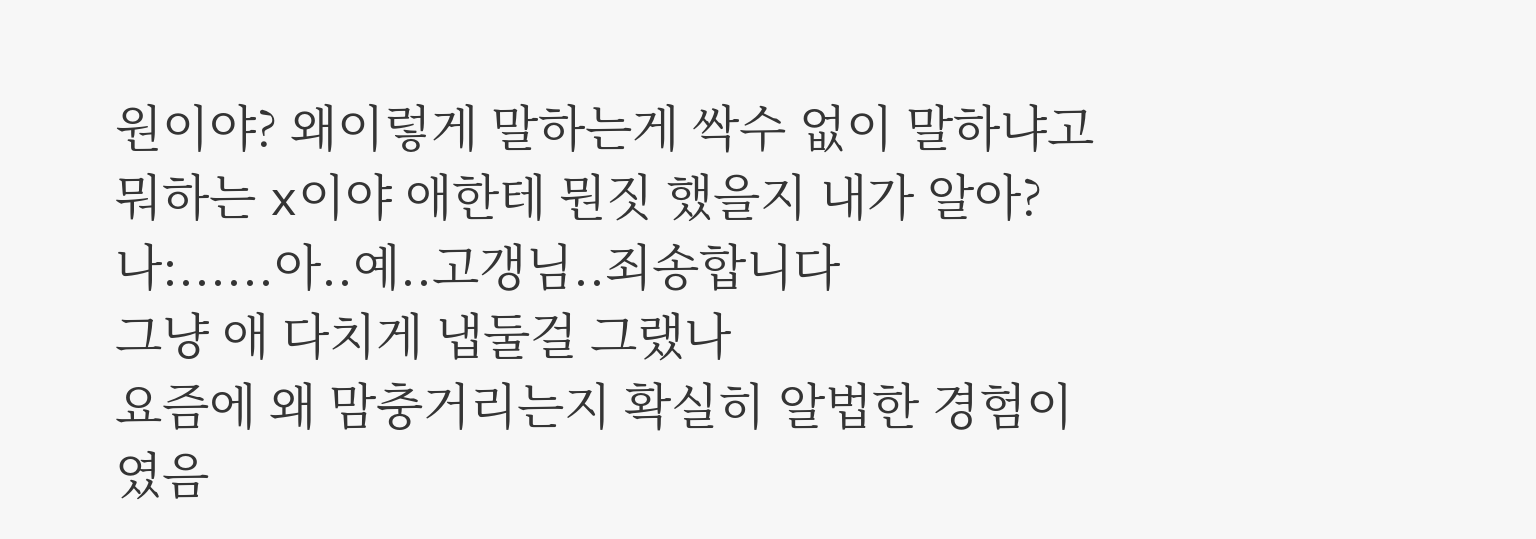원이야? 왜이렇게 말하는게 싹수 없이 말하냐고 뭐하는 x이야 애한테 뭔짓 했을지 내가 알아?
나:......아..예..고갱님..죄송합니다
그냥 애 다치게 냅둘걸 그랬나
요즘에 왜 맘충거리는지 확실히 알법한 경험이였음